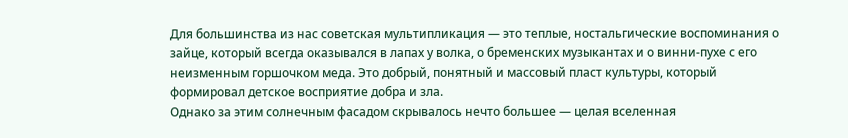Для большинства из нас советская мультипликация — это теплые, ностальгические воспоминания о зайце, который всегда оказывался в лапах у волка, о бременских музыкантах и о винни-пухе с его неизменным горшочком меда. Это добрый, понятный и массовый пласт культуры, который формировал детское восприятие добра и зла.
Однако за этим солнечным фасадом скрывалось нечто большее — целая вселенная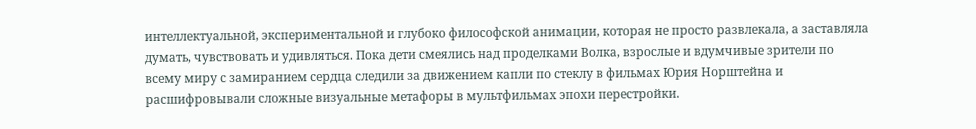интеллектуальной, экспериментальной и глубоко философской анимации, которая не просто развлекала, а заставляла думать, чувствовать и удивляться. Пока дети смеялись над проделками Волка, взрослые и вдумчивые зрители по всему миру с замиранием сердца следили за движением капли по стеклу в фильмах Юрия Норштейна и расшифровывали сложные визуальные метафоры в мультфильмах эпохи перестройки.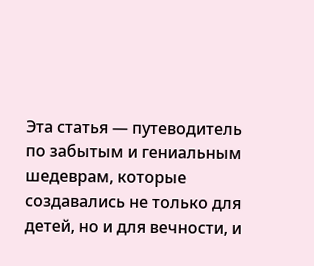Эта статья — путеводитель по забытым и гениальным шедеврам, которые создавались не только для детей, но и для вечности, и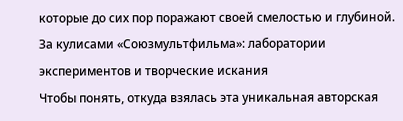которые до сих пор поражают своей смелостью и глубиной.
За кулисами «Союзмультфильма»: лаборатории экспериментов и творческие искания
Чтобы понять, откуда взялась эта уникальная авторская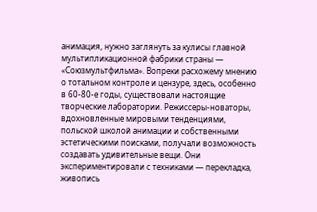анимация, нужно заглянуть за кулисы главной мультипликационной фабрики страны — «Союзмультфильма». Вопреки расхожему мнению о тотальном контроле и цензуре, здесь, особенно в 60-80-е годы, существовали настоящие творческие лаборатории. Режиссеры-новаторы, вдохновленные мировыми тенденциями, польской школой анимации и собственными эстетическими поисками, получали возможность создавать удивительные вещи. Они экспериментировали с техниками — перекладка, живопись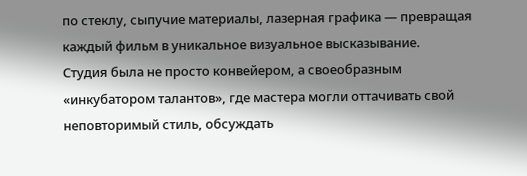по стеклу, сыпучие материалы, лазерная графика — превращая каждый фильм в уникальное визуальное высказывание.
Студия была не просто конвейером, а своеобразным «инкубатором талантов», где мастера могли оттачивать свой неповторимый стиль, обсуждать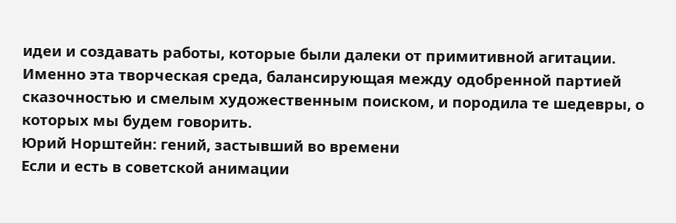идеи и создавать работы, которые были далеки от примитивной агитации. Именно эта творческая среда, балансирующая между одобренной партией сказочностью и смелым художественным поиском, и породила те шедевры, о которых мы будем говорить.
Юрий Норштейн: гений, застывший во времени
Если и есть в советской анимации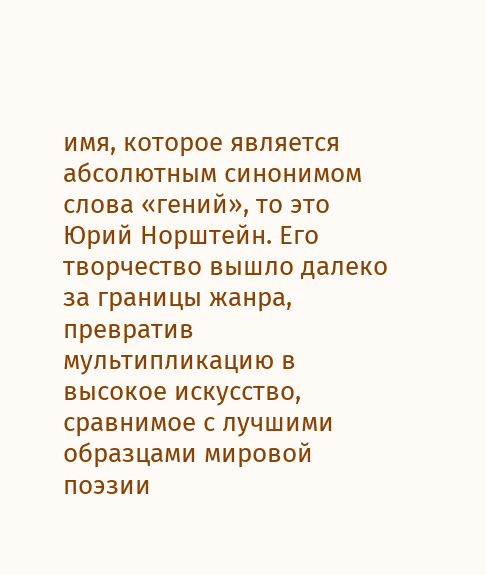имя, которое является абсолютным синонимом слова «гений», то это Юрий Норштейн. Его творчество вышло далеко за границы жанра, превратив мультипликацию в высокое искусство, сравнимое с лучшими образцами мировой поэзии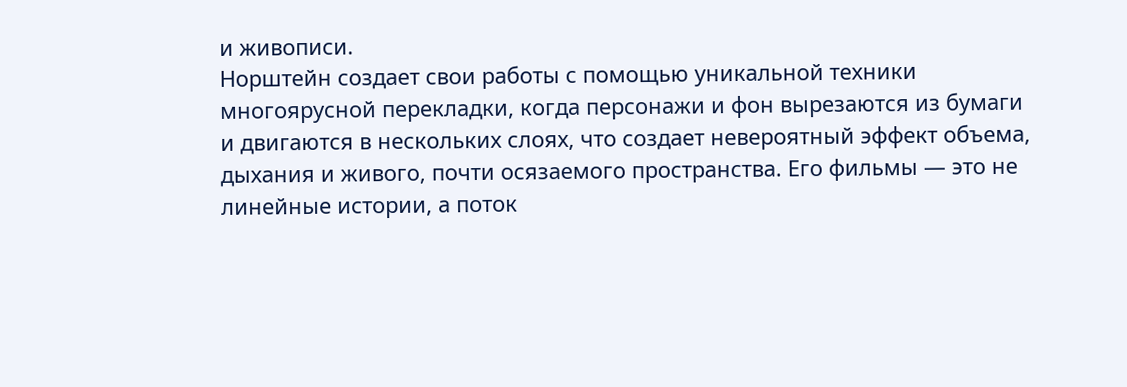и живописи.
Норштейн создает свои работы с помощью уникальной техники многоярусной перекладки, когда персонажи и фон вырезаются из бумаги и двигаются в нескольких слоях, что создает невероятный эффект объема, дыхания и живого, почти осязаемого пространства. Его фильмы — это не линейные истории, а поток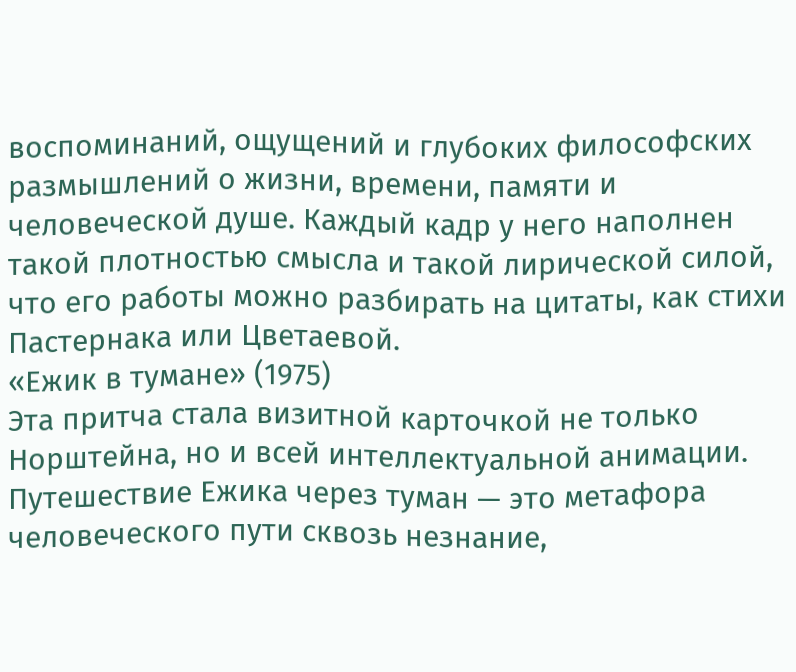воспоминаний, ощущений и глубоких философских размышлений о жизни, времени, памяти и человеческой душе. Каждый кадр у него наполнен такой плотностью смысла и такой лирической силой, что его работы можно разбирать на цитаты, как стихи Пастернака или Цветаевой.
«Ежик в тумане» (1975)
Эта притча стала визитной карточкой не только Норштейна, но и всей интеллектуальной анимации. Путешествие Ежика через туман — это метафора человеческого пути сквозь незнание,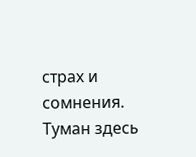страх и сомнения. Туман здесь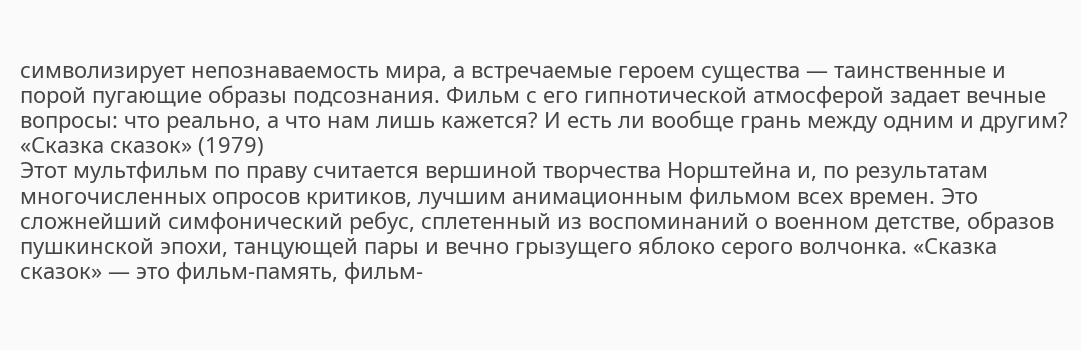символизирует непознаваемость мира, а встречаемые героем существа — таинственные и порой пугающие образы подсознания. Фильм с его гипнотической атмосферой задает вечные вопросы: что реально, а что нам лишь кажется? И есть ли вообще грань между одним и другим?
«Сказка сказок» (1979)
Этот мультфильм по праву считается вершиной творчества Норштейна и, по результатам многочисленных опросов критиков, лучшим анимационным фильмом всех времен. Это сложнейший симфонический ребус, сплетенный из воспоминаний о военном детстве, образов пушкинской эпохи, танцующей пары и вечно грызущего яблоко серого волчонка. «Сказка сказок» — это фильм-память, фильм-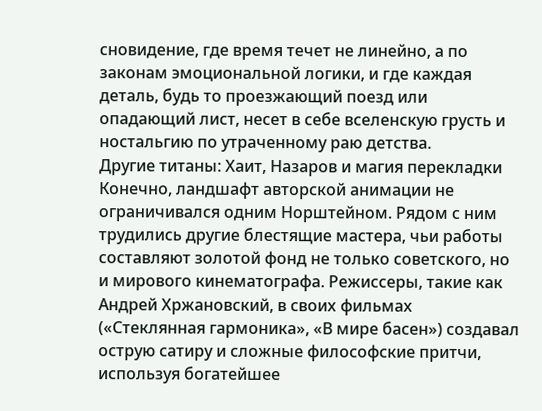сновидение, где время течет не линейно, а по законам эмоциональной логики, и где каждая деталь, будь то проезжающий поезд или опадающий лист, несет в себе вселенскую грусть и ностальгию по утраченному раю детства.
Другие титаны: Хаит, Назаров и магия перекладки
Конечно, ландшафт авторской анимации не ограничивался одним Норштейном. Рядом с ним трудились другие блестящие мастера, чьи работы составляют золотой фонд не только советского, но и мирового кинематографа. Режиссеры, такие как Андрей Хржановский, в своих фильмах («Стеклянная гармоника», «В мире басен») создавал острую сатиру и сложные философские притчи, используя богатейшее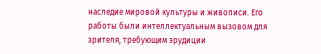наследие мировой культуры и живописи. Его работы были интеллектуальным вызовом для зрителя, требующим эрудиции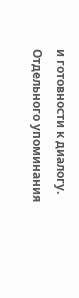и готовности к диалогу. Отдельного упоминания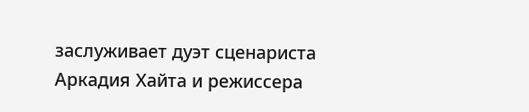заслуживает дуэт сценариста Аркадия Хайта и режиссера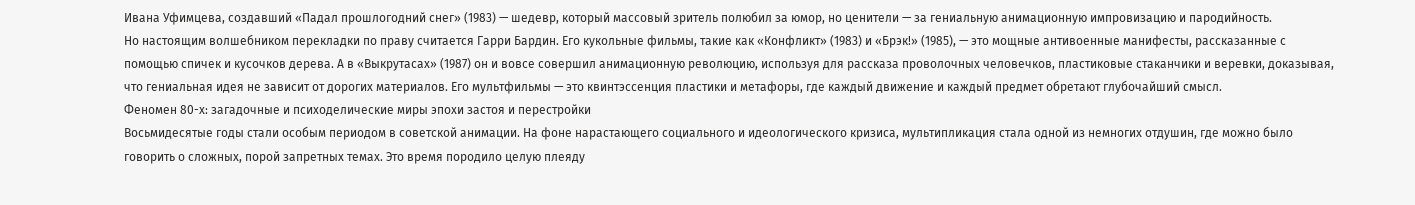Ивана Уфимцева, создавший «Падал прошлогодний снег» (1983) — шедевр, который массовый зритель полюбил за юмор, но ценители — за гениальную анимационную импровизацию и пародийность.
Но настоящим волшебником перекладки по праву считается Гарри Бардин. Его кукольные фильмы, такие как «Конфликт» (1983) и «Брэк!» (1985), — это мощные антивоенные манифесты, рассказанные с помощью спичек и кусочков дерева. А в «Выкрутасах» (1987) он и вовсе совершил анимационную революцию, используя для рассказа проволочных человечков, пластиковые стаканчики и веревки, доказывая, что гениальная идея не зависит от дорогих материалов. Его мультфильмы — это квинтэссенция пластики и метафоры, где каждый движение и каждый предмет обретают глубочайший смысл.
Феномен 80-х: загадочные и психоделические миры эпохи застоя и перестройки
Восьмидесятые годы стали особым периодом в советской анимации. На фоне нарастающего социального и идеологического кризиса, мультипликация стала одной из немногих отдушин, где можно было говорить о сложных, порой запретных темах. Это время породило целую плеяду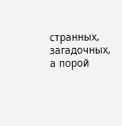странных, загадочных, а порой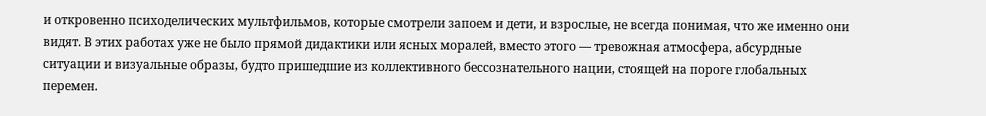и откровенно психоделических мультфильмов, которые смотрели запоем и дети, и взрослые, не всегда понимая, что же именно они видят. В этих работах уже не было прямой дидактики или ясных моралей, вместо этого — тревожная атмосфера, абсурдные ситуации и визуальные образы, будто пришедшие из коллективного бессознательного нации, стоящей на пороге глобальных перемен.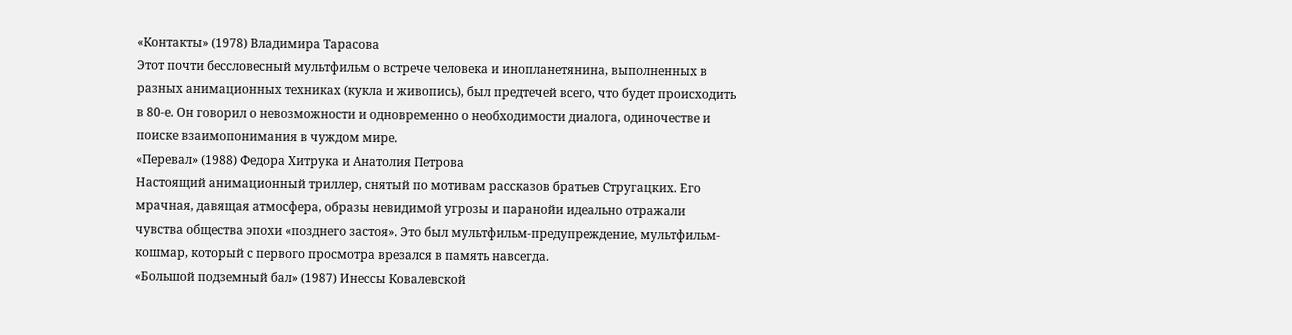«Контакты» (1978) Владимира Тарасова
Этот почти бессловесный мультфильм о встрече человека и инопланетянина, выполненных в разных анимационных техниках (кукла и живопись), был предтечей всего, что будет происходить в 80-е. Он говорил о невозможности и одновременно о необходимости диалога, одиночестве и поиске взаимопонимания в чуждом мире.
«Перевал» (1988) Федора Хитрука и Анатолия Петрова
Настоящий анимационный триллер, снятый по мотивам рассказов братьев Стругацких. Его мрачная, давящая атмосфера, образы невидимой угрозы и паранойи идеально отражали чувства общества эпохи «позднего застоя». Это был мультфильм-предупреждение, мультфильм-кошмар, который с первого просмотра врезался в память навсегда.
«Большой подземный бал» (1987) Инессы Ковалевской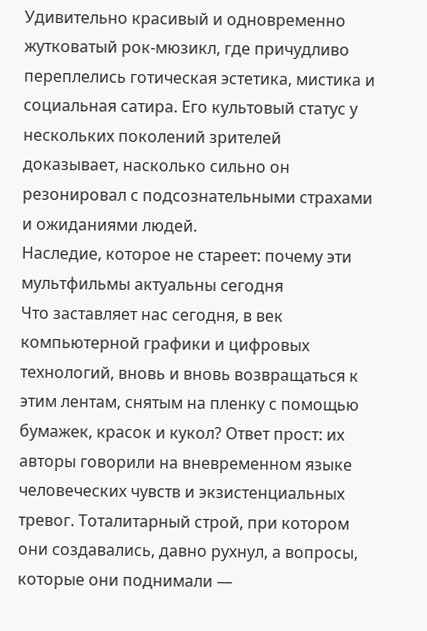Удивительно красивый и одновременно жутковатый рок-мюзикл, где причудливо переплелись готическая эстетика, мистика и социальная сатира. Его культовый статус у нескольких поколений зрителей доказывает, насколько сильно он резонировал с подсознательными страхами и ожиданиями людей.
Наследие, которое не стареет: почему эти мультфильмы актуальны сегодня
Что заставляет нас сегодня, в век компьютерной графики и цифровых технологий, вновь и вновь возвращаться к этим лентам, снятым на пленку с помощью бумажек, красок и кукол? Ответ прост: их авторы говорили на вневременном языке человеческих чувств и экзистенциальных тревог. Тоталитарный строй, при котором они создавались, давно рухнул, а вопросы, которые они поднимали —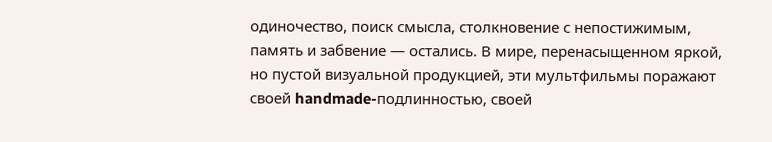одиночество, поиск смысла, столкновение с непостижимым, память и забвение — остались. В мире, перенасыщенном яркой, но пустой визуальной продукцией, эти мультфильмы поражают своей handmade-подлинностью, своей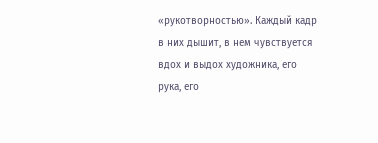«рукотворностью». Каждый кадр в них дышит, в нем чувствуется вдох и выдох художника, его рука, его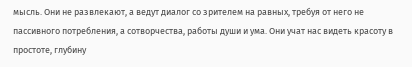мысль. Они не развлекают, а ведут диалог со зрителем на равных, требуя от него не пассивного потребления, а сотворчества, работы души и ума. Они учат нас видеть красоту в простоте, глубину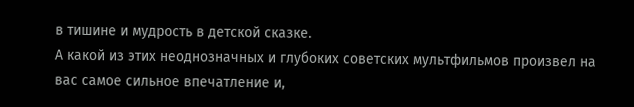в тишине и мудрость в детской сказке.
А какой из этих неоднозначных и глубоких советских мультфильмов произвел на вас самое сильное впечатление и,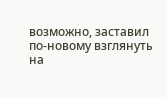возможно, заставил по-новому взглянуть на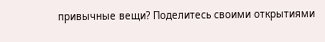привычные вещи? Поделитесь своими открытиями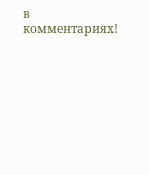в комментариях!